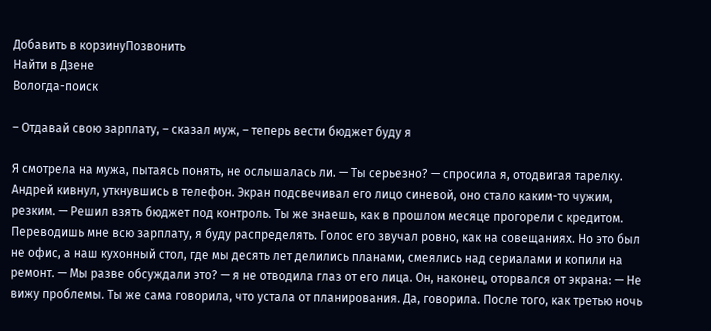Добавить в корзинуПозвонить
Найти в Дзене
Вологда-поиск

– Отдавай свою зарплату, – сказал муж, – теперь вести бюджет буду я

Я смотрела на мужа, пытаясь понять, не ослышалась ли. — Ты серьезно? — спросила я, отодвигая тарелку. Андрей кивнул, уткнувшись в телефон. Экран подсвечивал его лицо синевой, оно стало каким-то чужим, резким. — Решил взять бюджет под контроль. Ты же знаешь, как в прошлом месяце прогорели с кредитом. Переводишь мне всю зарплату, я буду распределять. Голос его звучал ровно, как на совещаниях. Но это был не офис, а наш кухонный стол, где мы десять лет делились планами, смеялись над сериалами и копили на ремонт. — Мы разве обсуждали это? — я не отводила глаз от его лица. Он, наконец, оторвался от экрана: — Не вижу проблемы. Ты же сама говорила, что устала от планирования. Да, говорила. После того, как третью ночь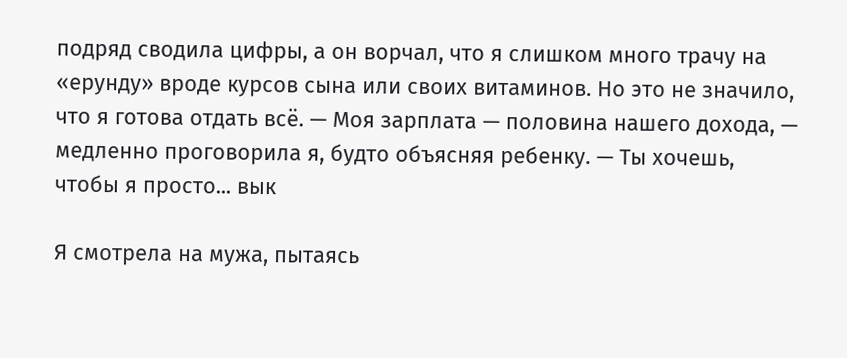подряд сводила цифры, а он ворчал, что я слишком много трачу на «ерунду» вроде курсов сына или своих витаминов. Но это не значило, что я готова отдать всё. — Моя зарплата — половина нашего дохода, — медленно проговорила я, будто объясняя ребенку. — Ты хочешь, чтобы я просто... вык

Я смотрела на мужа, пытаясь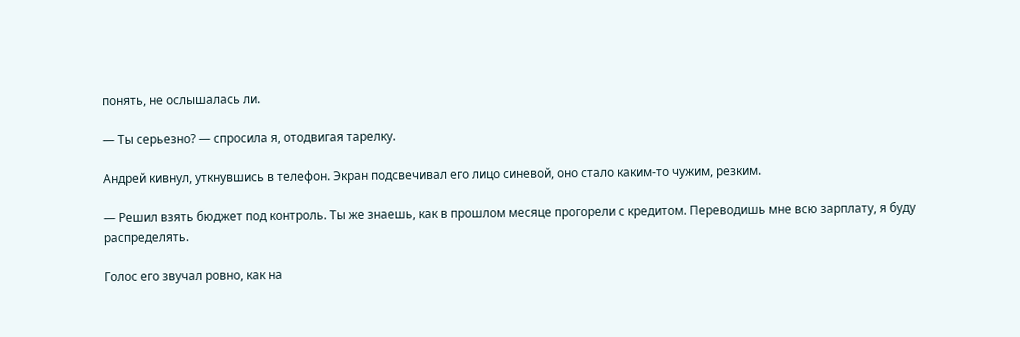понять, не ослышалась ли.

— Ты серьезно? — спросила я, отодвигая тарелку.

Андрей кивнул, уткнувшись в телефон. Экран подсвечивал его лицо синевой, оно стало каким-то чужим, резким.

— Решил взять бюджет под контроль. Ты же знаешь, как в прошлом месяце прогорели с кредитом. Переводишь мне всю зарплату, я буду распределять.

Голос его звучал ровно, как на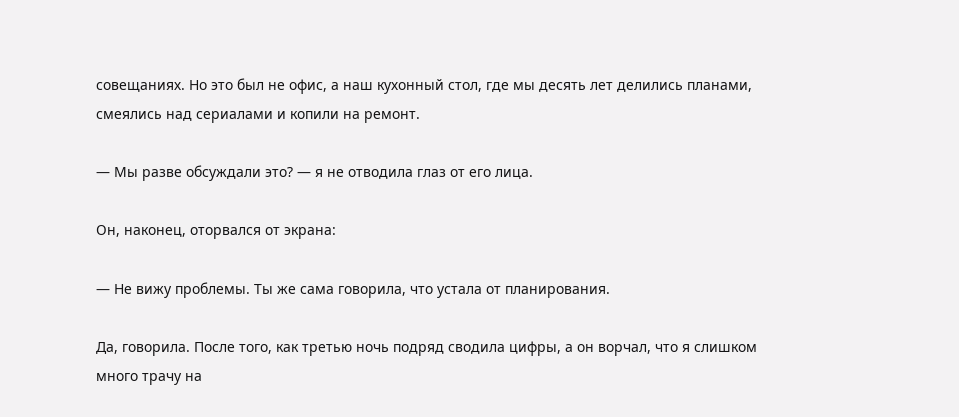совещаниях. Но это был не офис, а наш кухонный стол, где мы десять лет делились планами, смеялись над сериалами и копили на ремонт.

— Мы разве обсуждали это? — я не отводила глаз от его лица.

Он, наконец, оторвался от экрана:

— Не вижу проблемы. Ты же сама говорила, что устала от планирования.

Да, говорила. После того, как третью ночь подряд сводила цифры, а он ворчал, что я слишком много трачу на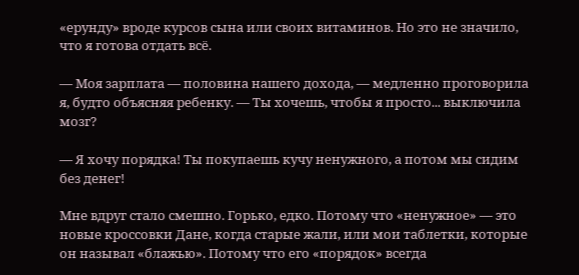«ерунду» вроде курсов сына или своих витаминов. Но это не значило, что я готова отдать всё.

— Моя зарплата — половина нашего дохода, — медленно проговорила я, будто объясняя ребенку. — Ты хочешь, чтобы я просто... выключила мозг?

— Я хочу порядка! Ты покупаешь кучу ненужного, а потом мы сидим без денег!

Мне вдруг стало смешно. Горько, едко. Потому что «ненужное» — это новые кроссовки Дане, когда старые жали, или мои таблетки, которые он называл «блажью». Потому что его «порядок» всегда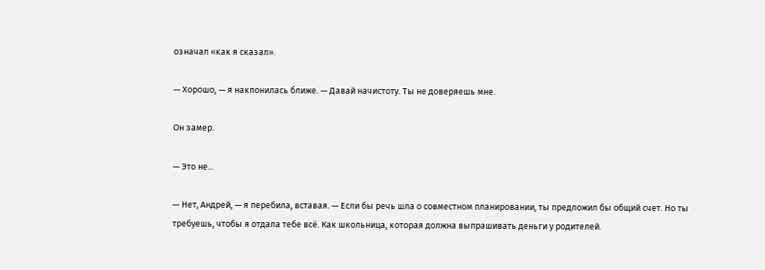означал «как я сказал».

— Хорошо, — я наклонилась ближе. — Давай начистоту. Ты не доверяешь мне.

Он замер.

— Это не...

— Нет, Андрей, — я перебила, вставая. — Если бы речь шла о совместном планировании, ты предложил бы общий счет. Но ты требуешь, чтобы я отдала тебе всё. Как школьница, которая должна выпрашивать деньги у родителей.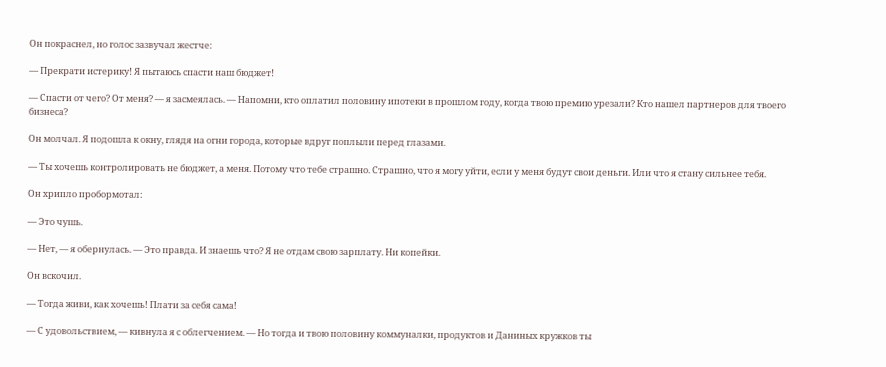Он покраснел, но голос зазвучал жестче:

— Прекрати истерику! Я пытаюсь спасти наш бюджет!

— Спасти от чего? От меня? — я засмеялась. — Напомни, кто оплатил половину ипотеки в прошлом году, когда твою премию урезали? Кто нашел партнеров для твоего бизнеса?

Он молчал. Я подошла к окну, глядя на огни города, которые вдруг поплыли перед глазами.

— Ты хочешь контролировать не бюджет, а меня. Потому что тебе страшно. Страшно, что я могу уйти, если у меня будут свои деньги. Или что я стану сильнее тебя.

Он хрипло пробормотал:

— Это чушь.

— Нет, — я обернулась. — Это правда. И знаешь что? Я не отдам свою зарплату. Ни копейки.

Он вскочил.

— Тогда живи, как хочешь! Плати за себя сама!

— С удовольствием, — кивнула я с облегчением. — Но тогда и твою половину коммуналки, продуктов и Даниных кружков ты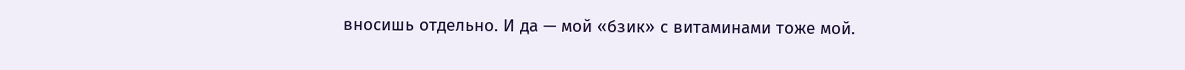вносишь отдельно. И да — мой «бзик» с витаминами тоже мой.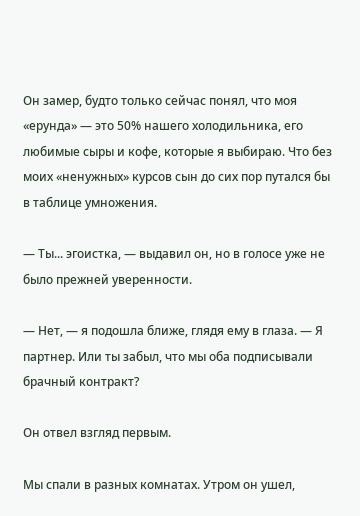Он замер, будто только сейчас понял, что моя «ерунда» — это 50% нашего холодильника, его любимые сыры и кофе, которые я выбираю. Что без моих «ненужных» курсов сын до сих пор путался бы в таблице умножения.

— Ты... эгоистка, — выдавил он, но в голосе уже не было прежней уверенности.

— Нет, — я подошла ближе, глядя ему в глаза. — Я партнер. Или ты забыл, что мы оба подписывали брачный контракт?

Он отвел взгляд первым.

Мы спали в разных комнатах. Утром он ушел,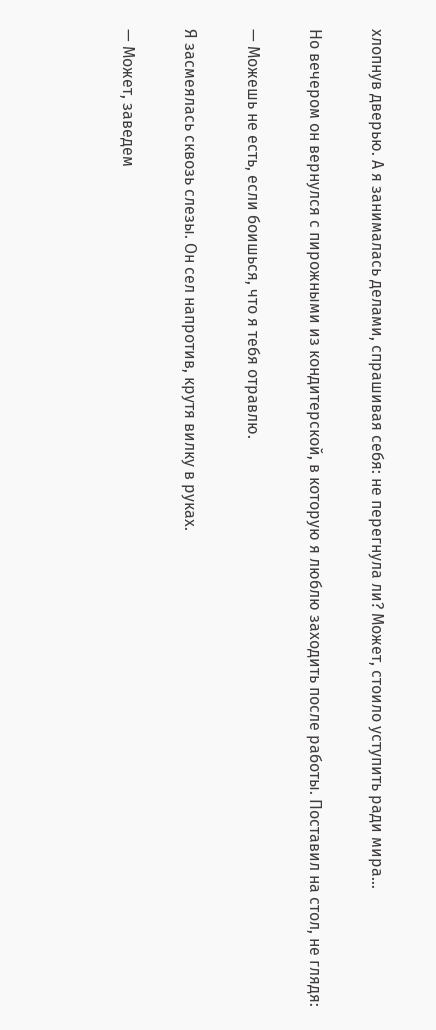хлопнув дверью. А я занималась делами, спрашивая себя: не перегнула ли? Может, стоило уступить ради мира...

Но вечером он вернулся с пирожными из кондитерской, в которую я люблю заходить после работы. Поставил на стол, не глядя:

— Можешь не есть, если боишься, что я тебя отравлю.

Я засмеялась сквозь слезы. Он сел напротив, крутя вилку в руках.

— Может, заведем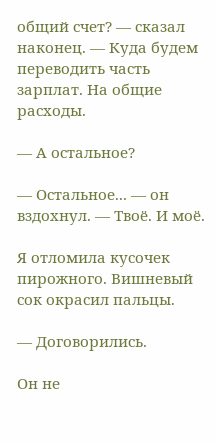общий счет? — сказал наконец. — Куда будем переводить часть зарплат. На общие расходы.

— А остальное?

— Остальное... — он вздохнул. — Твоё. И моё.

Я отломила кусочек пирожного. Вишневый сок окрасил пальцы.

— Договорились.

Он не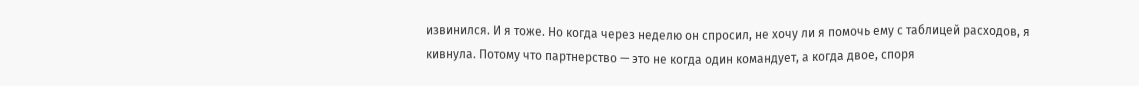извинился. И я тоже. Но когда через неделю он спросил, не хочу ли я помочь ему с таблицей расходов, я кивнула. Потому что партнерство — это не когда один командует, а когда двое, споря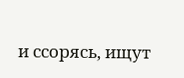и ссорясь, ищут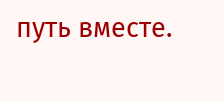путь вместе.